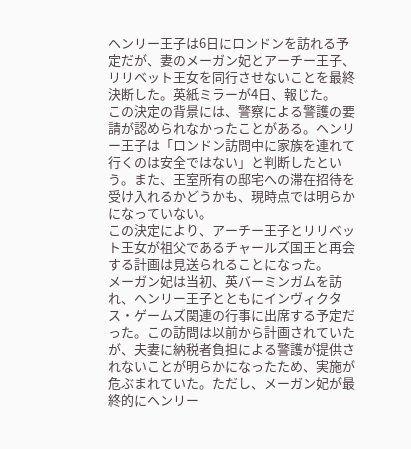ヘンリー王子は6日にロンドンを訪れる予定だが、妻のメーガン妃とアーチー王子、リリベット王女を同行させないことを最終決断した。英紙ミラーが4日、報じた。
この決定の背景には、警察による警護の要請が認められなかったことがある。ヘンリー王子は「ロンドン訪問中に家族を連れて行くのは安全ではない」と判断したという。また、王室所有の邸宅への滞在招待を受け入れるかどうかも、現時点では明らかになっていない。
この決定により、アーチー王子とリリベット王女が祖父であるチャールズ国王と再会する計画は見送られることになった。
メーガン妃は当初、英バーミンガムを訪れ、ヘンリー王子とともにインヴィクタス・ゲームズ関連の行事に出席する予定だった。この訪問は以前から計画されていたが、夫妻に納税者負担による警護が提供されないことが明らかになったため、実施が危ぶまれていた。ただし、メーガン妃が最終的にヘンリー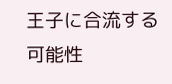王子に合流する可能性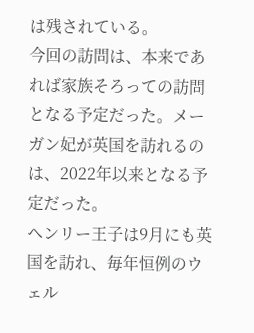は残されている。
今回の訪問は、本来であれば家族そろっての訪問となる予定だった。メーガン妃が英国を訪れるのは、2022年以来となる予定だった。
ヘンリー王子は9月にも英国を訪れ、毎年恒例のウェル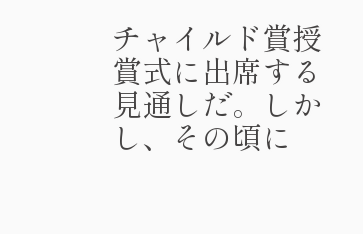チャイルド賞授賞式に出席する見通しだ。しかし、その頃に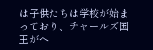は子供たちは学校が始まっており、チャールズ国王がヘ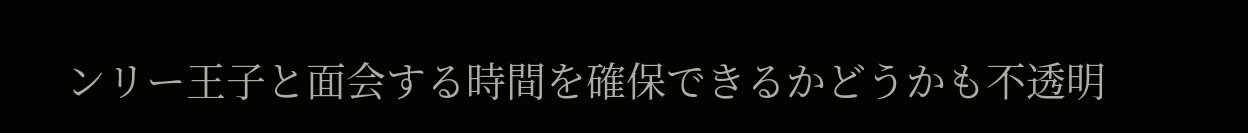ンリー王子と面会する時間を確保できるかどうかも不透明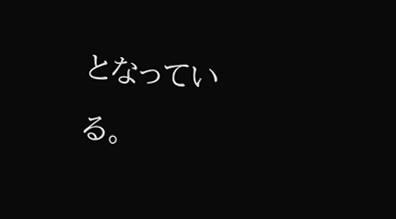となっている。